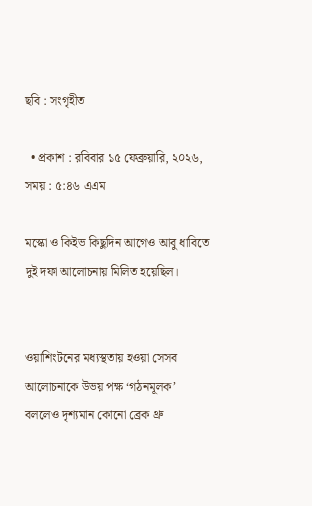ছবি : সংগৃহীত

  • প্রকাশ : রবিবার ১৫ ফেব্রুয়ারি, ২০২৬, সময় : ৫:৪৬ এএম

মস্কো ও কিইভ কিছুদিন আগেও আবু ধাবিতে দুই দফা আলোচনায় মিলিত হয়েছিল।


ওয়াশিংটনের মধ্যস্থতায় হওয়া সেসব আলোচনাকে উভয় পক্ষ ‘গঠনমূলক’ বললেও দৃশ্যমান কোনো ব্রেক থ্রু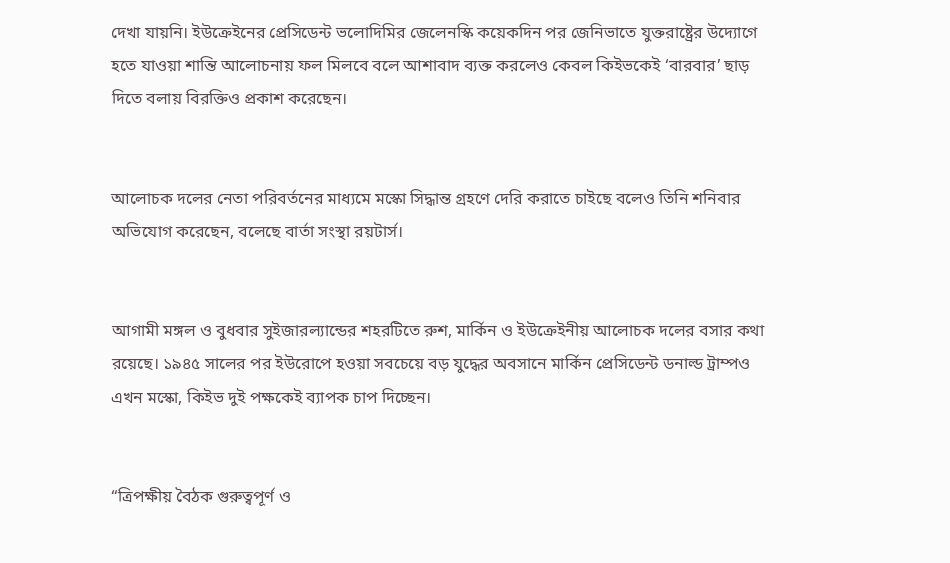দেখা যায়নি। ইউক্রেইনের প্রেসিডেন্ট ভলোদিমির জেলেনস্কি কয়েকদিন পর জেনিভাতে যুক্তরাষ্ট্রের উদ্যোগে হতে যাওয়া শান্তি আলোচনায় ফল মিলবে বলে আশাবাদ ব্যক্ত করলেও কেবল কিইভকেই ‘বারবার’ ছাড় দিতে বলায় বিরক্তিও প্রকাশ করেছেন।


আলোচক দলের নেতা পরিবর্তনের মাধ্যমে মস্কো সিদ্ধান্ত গ্রহণে দেরি করাতে চাইছে বলেও তিনি শনিবার অভিযোগ করেছেন, বলেছে বার্তা সংস্থা রয়টার্স।


আগামী মঙ্গল ও বুধবার সুইজারল্যান্ডের শহরটিতে রুশ, মার্কিন ও ইউক্রেইনীয় আলোচক দলের বসার কথা রয়েছে। ১৯৪৫ সালের পর ইউরোপে হওয়া সবচেয়ে বড় যুদ্ধের অবসানে মার্কিন প্রেসিডেন্ট ডনাল্ড ট্রাম্পও এখন মস্কো, কিইভ দুই পক্ষকেই ব্যাপক চাপ দিচ্ছেন।


“ত্রিপক্ষীয় বৈঠক গুরুত্বপূর্ণ ও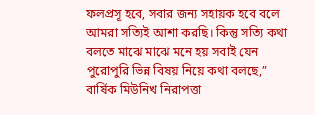ফলপ্রসূ হবে, সবার জন্য সহায়ক হবে বলে আমরা সত্যিই আশা করছি। কিন্তু সত্যি কথা বলতে মাঝে মাঝে মনে হয় সবাই যেন পুরোপুরি ভিন্ন বিষয় নিয়ে কথা বলছে,” বার্ষিক মিউনিখ নিরাপত্তা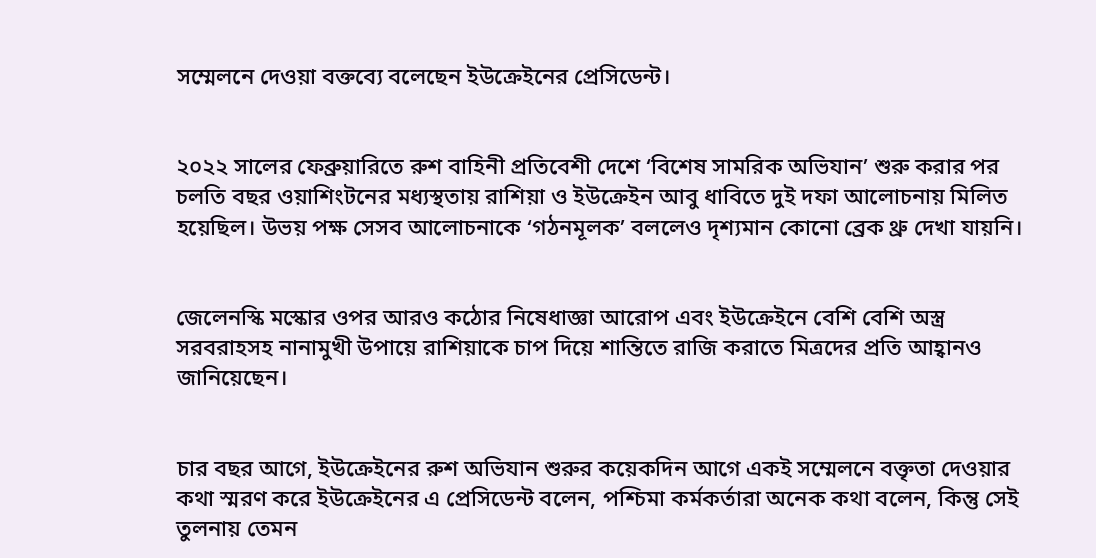সম্মেলনে দেওয়া বক্তব্যে বলেছেন ইউক্রেইনের প্রেসিডেন্ট।


২০২২ সালের ফেব্রুয়ারিতে রুশ বাহিনী প্রতিবেশী দেশে ‘বিশেষ সামরিক অভিযান’ শুরু করার পর চলতি বছর ওয়াশিংটনের মধ্যস্থতায় রাশিয়া ও ইউক্রেইন আবু ধাবিতে দুই দফা আলোচনায় মিলিত হয়েছিল। উভয় পক্ষ সেসব আলোচনাকে ‘গঠনমূলক’ বললেও দৃশ্যমান কোনো ব্রেক থ্রু দেখা যায়নি।


জেলেনস্কি মস্কোর ওপর আরও কঠোর নিষেধাজ্ঞা আরোপ এবং ইউক্রেইনে বেশি বেশি অস্ত্র সরবরাহসহ নানামুখী উপায়ে রাশিয়াকে চাপ দিয়ে শান্তিতে রাজি করাতে মিত্রদের প্রতি আহ্বানও জানিয়েছেন।


চার বছর আগে, ইউক্রেইনের রুশ অভিযান শুরুর কয়েকদিন আগে একই সম্মেলনে বক্তৃতা দেওয়ার কথা স্মরণ করে ইউক্রেইনের এ প্রেসিডেন্ট বলেন, পশ্চিমা কর্মকর্তারা অনেক কথা বলেন, কিন্তু সেই তুলনায় তেমন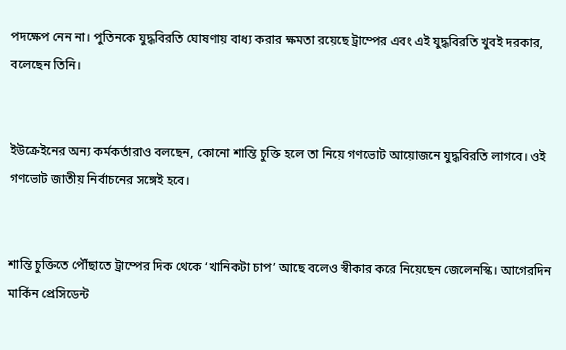পদক্ষেপ নেন না। পুতিনকে যুদ্ধবিরতি ঘোষণায় বাধ্য করার ক্ষমতা রয়েছে ট্রাম্পের এবং এই যুদ্ধবিরতি খুবই দরকার, বলেছেন তিনি।


ইউক্রেইনের অন্য কর্মকর্তারাও বলছেন, কোনো শান্তি চুক্তি হলে তা নিয়ে গণভোট আয়োজনে যুদ্ধবিরতি লাগবে। ওই গণভোট জাতীয় নির্বাচনের সঙ্গেই হবে।


শান্তি চুক্তিতে পৌঁছাতে ট্রাম্পের দিক থেকে ‘খানিকটা চাপ’ আছে বলেও স্বীকার করে নিয়েছেন জেলেনস্কি। আগেরদিন মার্কিন প্রেসিডেন্ট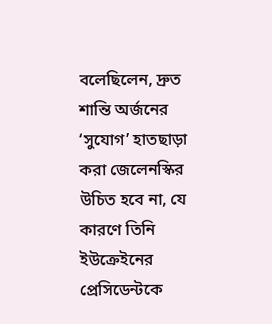বলেছিলেন, দ্রুত শান্তি অর্জনের ‘সুযোগ’ হাতছাড়া করা জেলেনস্কির উচিত হবে না, যে কারণে তিনি ইউক্রেইনের প্রেসিডেন্টকে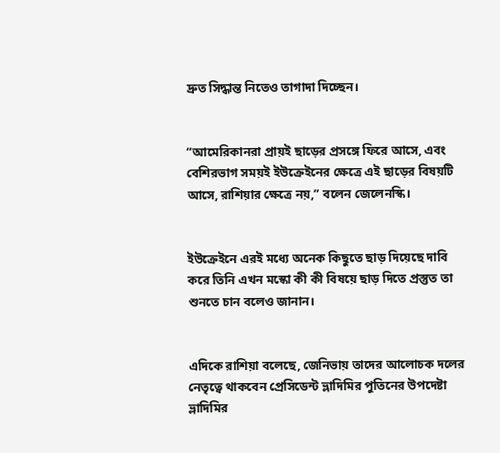দ্রুত সিদ্ধান্ত নিতেও তাগাদা দিচ্ছেন।


“আমেরিকানরা প্রায়ই ছাড়ের প্রসঙ্গে ফিরে আসে, এবং বেশিরভাগ সময়ই ইউক্রেইনের ক্ষেত্রে এই ছাড়ের বিষয়টি আসে, রাশিয়ার ক্ষেত্রে নয়,” বলেন জেলেনস্কি।


ইউক্রেইনে এরই মধ্যে অনেক কিছুতে ছাড় দিয়েছে দাবি করে তিনি এখন মস্কো কী কী বিষয়ে ছাড় দিতে প্রস্তুত তা শুনতে চান বলেও জানান।


এদিকে রাশিয়া বলেছে, জেনিভায় তাদের আলোচক দলের নেতৃত্বে থাকবেন প্রেসিডেন্ট ভ্লাদিমির পুতিনের উপদেষ্টা ভ্লাদিমির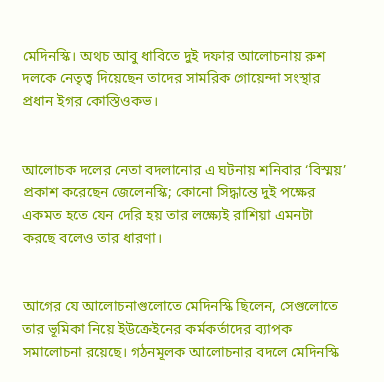মেদিনস্কি। অথচ আবু ধাবিতে দুই দফার আলোচনায় রুশ দলকে নেতৃত্ব দিয়েছেন তাদের সামরিক গোয়েন্দা সংস্থার প্রধান ইগর কোস্তিওকভ।


আলোচক দলের নেতা বদলানোর এ ঘটনায় শনিবার ‘বিস্ময়’ প্রকাশ করেছেন জেলেনস্কি; কোনো সিদ্ধান্তে দুই পক্ষের একমত হতে যেন দেরি হয় তার লক্ষ্যেই রাশিয়া এমনটা করছে বলেও তার ধারণা।


আগের যে আলোচনাগুলোতে মেদিনস্কি ছিলেন, সেগুলোতে তার ভূমিকা নিয়ে ইউক্রেইনের কর্মকর্তাদের ব্যাপক সমালোচনা রয়েছে। গঠনমূলক আলোচনার বদলে মেদিনস্কি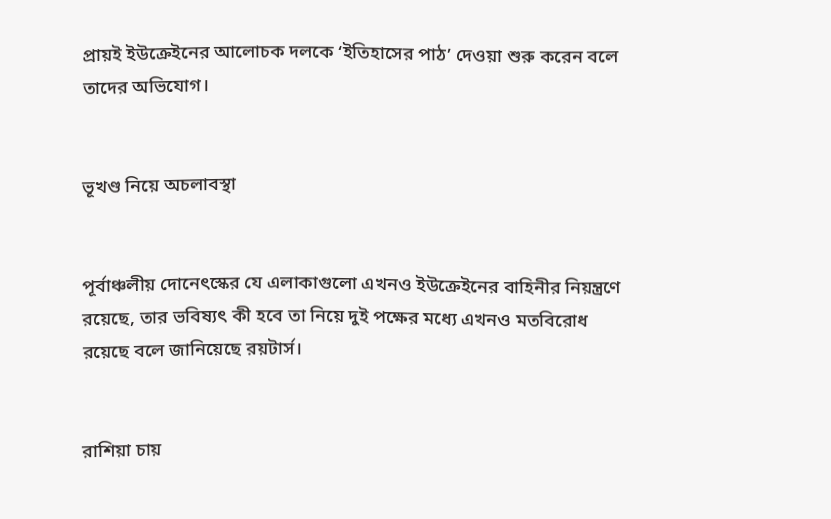প্রায়ই ইউক্রেইনের আলোচক দলকে ‘ইতিহাসের পাঠ’ দেওয়া শুরু করেন বলে তাদের অভিযোগ।


ভূখণ্ড নিয়ে অচলাবস্থা


পূর্বাঞ্চলীয় দোনেৎস্কের যে এলাকাগুলো এখনও ইউক্রেইনের বাহিনীর নিয়ন্ত্রণে রয়েছে, তার ভবিষ্যৎ কী হবে তা নিয়ে দুই পক্ষের মধ্যে এখনও মতবিরোধ রয়েছে বলে জানিয়েছে রয়টার্স।


রাশিয়া চায়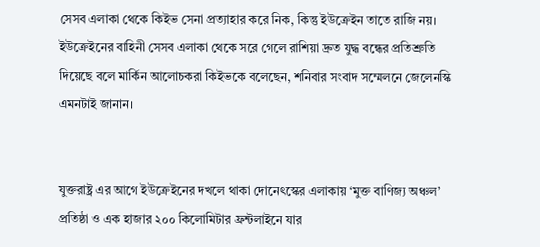সেসব এলাকা থেকে কিইভ সেনা প্রত্যাহার করে নিক, কিন্তু ইউক্রেইন তাতে রাজি নয়। ইউক্রেইনের বাহিনী সেসব এলাকা থেকে সরে গেলে রাশিয়া দ্রুত যুদ্ধ বন্ধের প্রতিশ্রুতি দিয়েছে বলে মার্কিন আলোচকরা কিইভকে বলেছেন, শনিবার সংবাদ সম্মেলনে জেলেনস্কি এমনটাই জানান।


যুক্তরাষ্ট্র এর আগে ইউক্রেইনের দখলে থাকা দোনেৎস্কের এলাকায় ‘মুক্ত বাণিজ্য অঞ্চল’ প্রতিষ্ঠা ও এক হাজার ২০০ কিলোমিটার ফ্রন্টলাইনে যার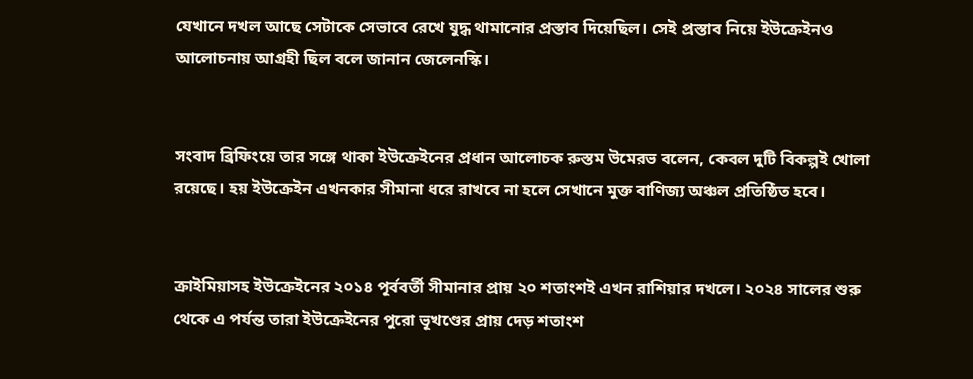যেখানে দখল আছে সেটাকে সেভাবে রেখে যুদ্ধ থামানোর প্রস্তাব দিয়েছিল। সেই প্রস্তাব নিয়ে ইউক্রেইনও আলোচনায় আগ্রহী ছিল বলে জানান জেলেনস্কি।


সংবাদ ব্রিফিংয়ে তার সঙ্গে থাকা ইউক্রেইনের প্রধান আলোচক রুস্তম উমেরভ বলেন, কেবল দুটি বিকল্পই খোলা রয়েছে। হয় ইউক্রেইন এখনকার সীমানা ধরে রাখবে না হলে সেখানে মুক্ত বাণিজ্য অঞ্চল প্রতিষ্ঠিত হবে।


ক্রাইমিয়াসহ ইউক্রেইনের ২০১৪ পূর্ববর্তী সীমানার প্রায় ২০ শতাংশই এখন রাশিয়ার দখলে। ২০২৪ সালের শুরু থেকে এ পর্যন্ত তারা ইউক্রেইনের পুরো ভূখণ্ডের প্রায় দেড় শতাংশ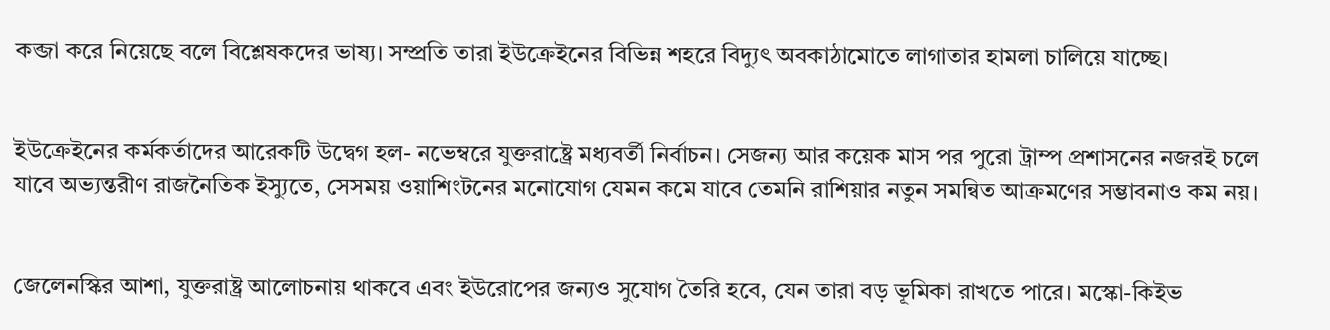কব্জা করে নিয়েছে বলে বিশ্লেষকদের ভাষ্য। সম্প্রতি তারা ইউক্রেইনের বিভিন্ন শহরে বিদ্যুৎ অবকাঠামোতে লাগাতার হামলা চালিয়ে যাচ্ছে।


ইউক্রেইনের কর্মকর্তাদের আরেকটি উদ্বেগ হল- নভেম্বরে যুক্তরাষ্ট্রে মধ্যবর্তী নির্বাচন। সেজন্য আর কয়েক মাস পর পুরো ট্রাম্প প্রশাসনের নজরই চলে যাবে অভ্যন্তরীণ রাজনৈতিক ইস্যুতে, সেসময় ওয়াশিংটনের মনোযোগ যেমন কমে যাবে তেমনি রাশিয়ার নতুন সমন্বিত আক্রমণের সম্ভাবনাও কম নয়।


জেলেনস্কির আশা, যুক্তরাষ্ট্র আলোচনায় থাকবে এবং ইউরোপের জন্যও সুযোগ তৈরি হবে, যেন তারা বড় ভূমিকা রাখতে পারে। মস্কো-কিইভ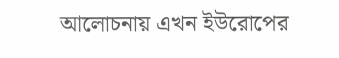আলোচনায় এখন ইউরোপের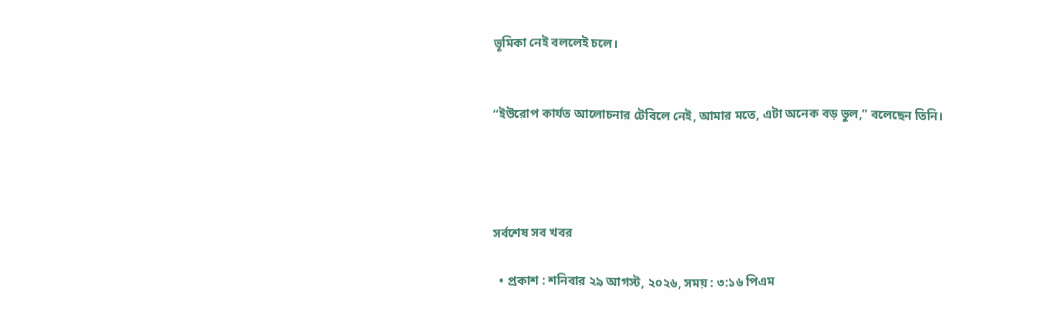ভূমিকা নেই বললেই চলে।


“ইউরোপ কার্যত আলোচনার টেবিলে নেই, আমার মতে, এটা অনেক বড় ভুল,” বলেছেন তিনি।




সর্বশেষ সব খবর

  • প্রকাশ : শনিবার ২৯ আগস্ট, ২০২৬, সময় : ৩:১৬ পিএম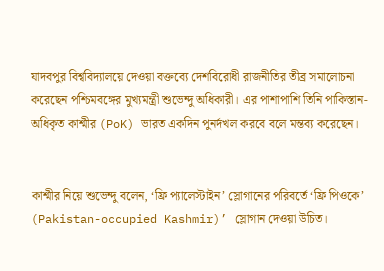যাদবপুর বিশ্ববিদ্যালয়ে দেওয়া বক্তব্যে দেশবিরোধী রাজনীতির তীব্র সমালোচনা করেছেন পশ্চিমবঙ্গের মুখ্যমন্ত্রী শুভেন্দু অধিকারী। এর পাশাপাশি তিনি পাকিস্তান-অধিকৃত কাশ্মীর (PoK) ভারত একদিন পুনর্দখল করবে বলে মন্তব্য করেছেন।


কাশ্মীর নিয়ে শুভেন্দু বলেন, ‘ফ্রি প্যালেস্টাইন’ স্লোগানের পরিবর্তে ‘ফ্রি পিওকে’ (Pakistan-occupied Kashmir)’ স্লোগান দেওয়া উচিত।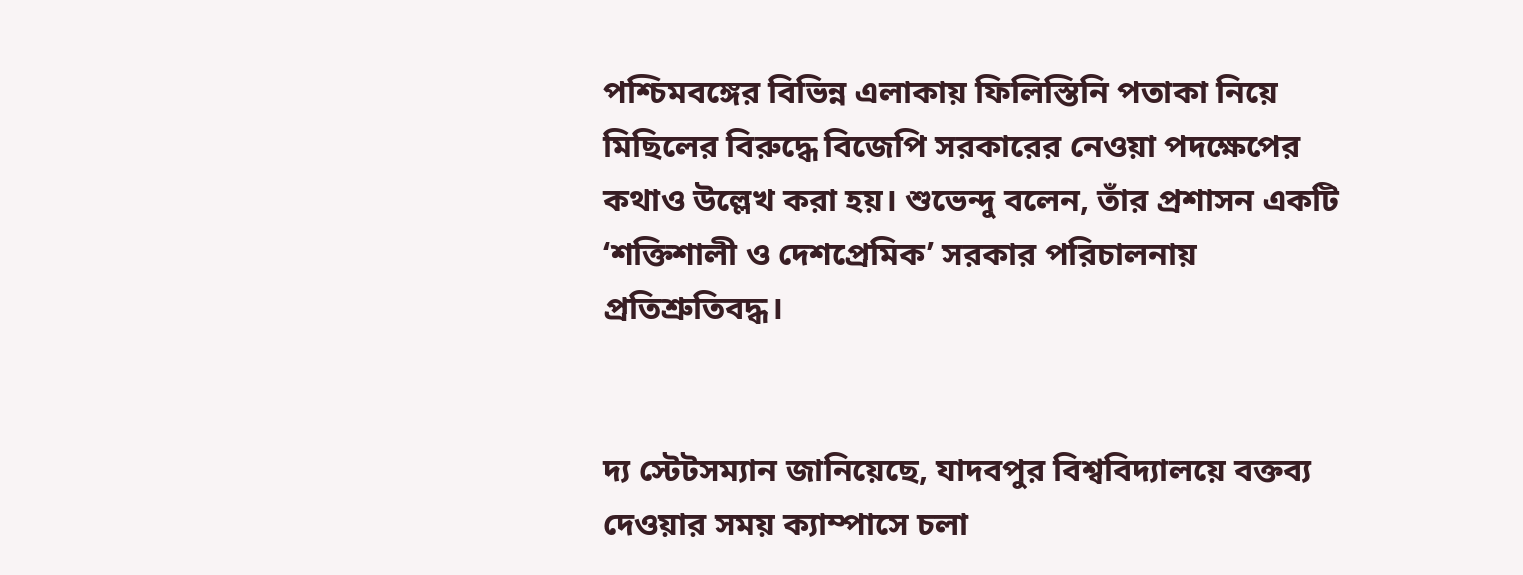পশ্চিমবঙ্গের বিভিন্ন এলাকায় ফিলিস্তিনি পতাকা নিয়ে মিছিলের বিরুদ্ধে বিজেপি সরকারের নেওয়া পদক্ষেপের কথাও উল্লেখ করা হয়। শুভেন্দু বলেন, তাঁর প্রশাসন একটি ‘শক্তিশালী ও দেশপ্রেমিক’ সরকার পরিচালনায় প্রতিশ্রুতিবদ্ধ।


দ্য স্টেটসম্যান জানিয়েছে, যাদবপুর বিশ্ববিদ্যালয়ে বক্তব্য দেওয়ার সময় ক্যাম্পাসে চলা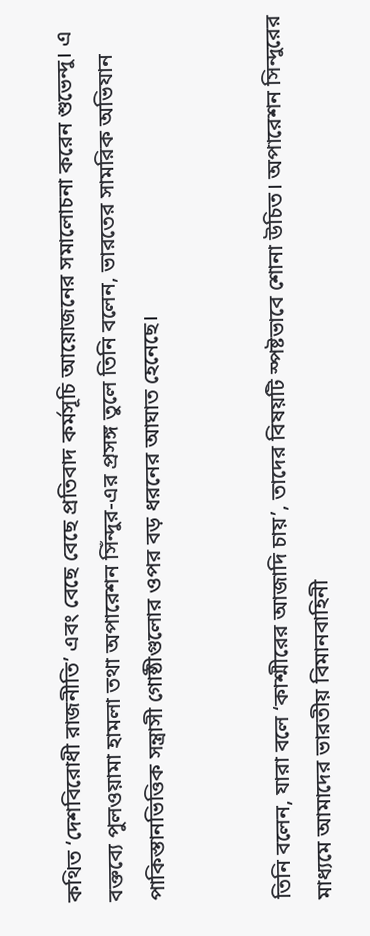কথিত ‘দেশবিরোধী রাজনীতি’ এবং বেছে বেছে প্রতিবাদ কর্মসূচি আয়োজনের সমালোচনা করেন শুভেন্দু। এ বক্তব্যে পুলওয়ামা হামলা তথা অপারেশন সিঁন্দুর-এর প্রসঙ্গ তুলে তিনি বলেন, ভারতের সামরিক অভিযান পাকিস্তানভিত্তিক সন্ত্রাসী গোষ্ঠীগুলোর ওপর বড় ধরনের আঘাত হেনেছে।


তিনি বলেন, যারা বলে ‘কাশ্মীরের আজাদি চায়’, তাদের বিষয়টি স্পষ্টভাবে শোনা উচিত। অপারেশন সিন্দুরের মাধ্যমে আমাদের ভারতীয় বিমানবাহিনী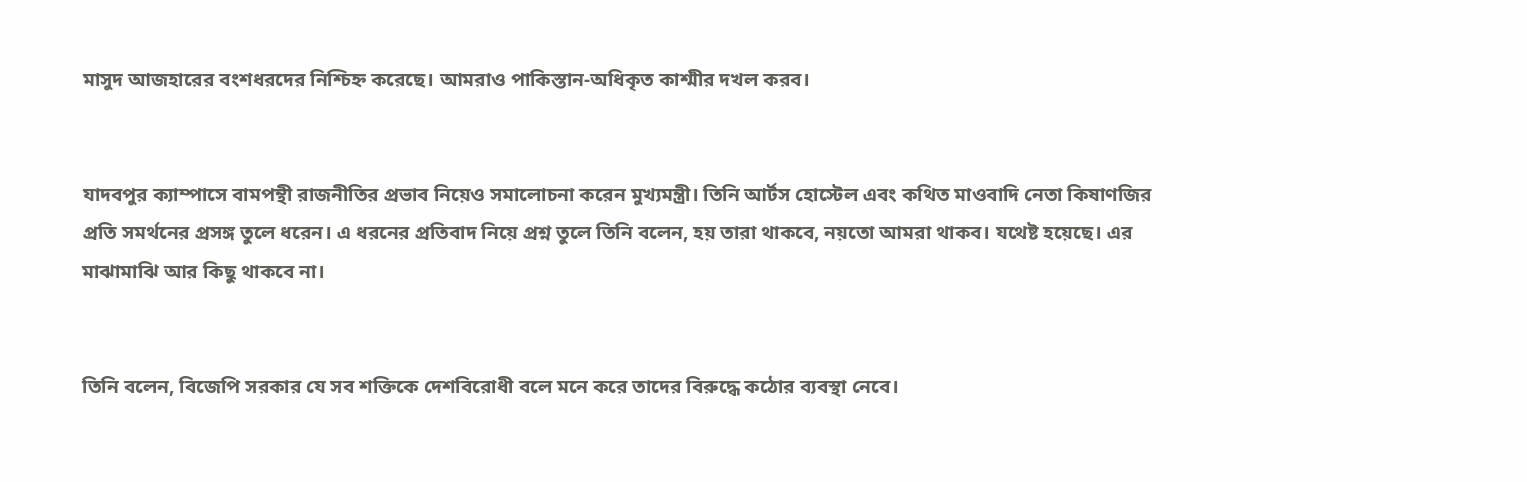মাসুদ আজহারের বংশধরদের নিশ্চিহ্ন করেছে। আমরাও পাকিস্তান-অধিকৃত কাশ্মীর দখল করব।


যাদবপুর ক্যাম্পাসে বামপন্থী রাজনীতির প্রভাব নিয়েও সমালোচনা করেন মুখ্যমন্ত্রী। তিনি আর্টস হোস্টেল এবং কথিত মাওবাদি নেতা কিষাণজির প্রতি সমর্থনের প্রসঙ্গ তুলে ধরেন। এ ধরনের প্রতিবাদ নিয়ে প্রশ্ন তুলে তিনি বলেন, হয় তারা থাকবে, নয়তো আমরা থাকব। যথেষ্ট হয়েছে। এর মাঝামাঝি আর কিছু থাকবে না।


তিনি বলেন, বিজেপি সরকার যে সব শক্তিকে দেশবিরোধী বলে মনে করে তাদের বিরুদ্ধে কঠোর ব্যবস্থা নেবে।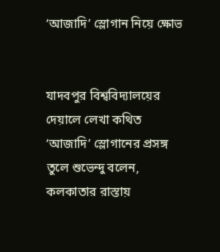‘আজাদি’ স্লোগান নিয়ে ক্ষোভ


যাদবপুর বিশ্ববিদ্যালয়ের দেয়ালে লেখা কথিত ‘আজাদি’ স্লোগানের প্রসঙ্গ তুলে শুভেন্দু বলেন, কলকাতার রাস্তায়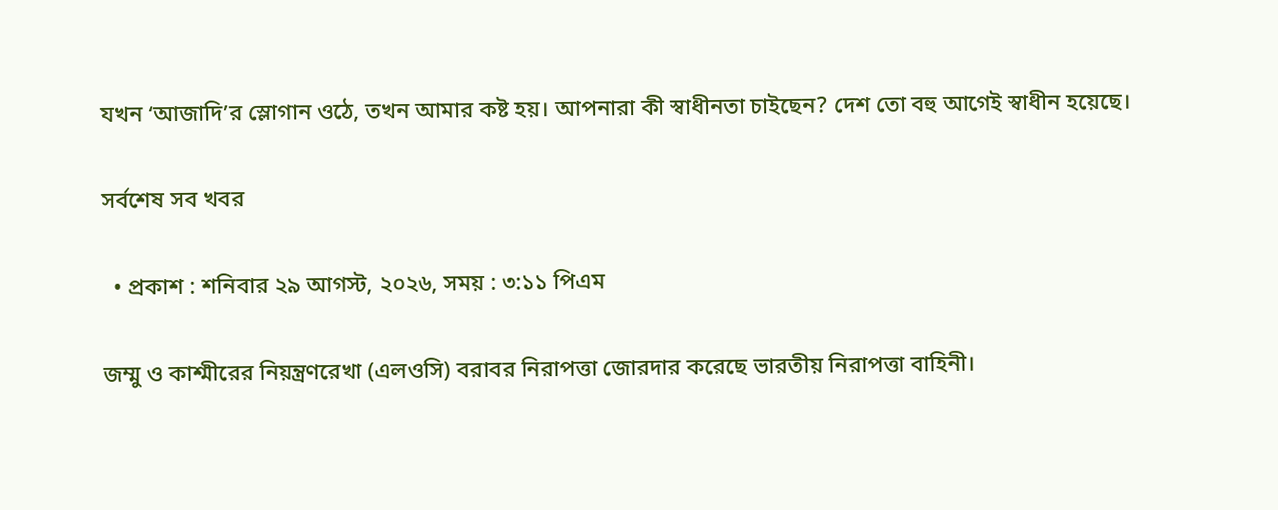যখন ‘আজাদি’র স্লোগান ওঠে, তখন আমার কষ্ট হয়। আপনারা কী স্বাধীনতা চাইছেন? দেশ তো বহু আগেই স্বাধীন হয়েছে।

সর্বশেষ সব খবর

  • প্রকাশ : শনিবার ২৯ আগস্ট, ২০২৬, সময় : ৩:১১ পিএম

জম্মু ও কাশ্মীরের নিয়ন্ত্রণরেখা (এলওসি) বরাবর নিরাপত্তা জোরদার করেছে ভারতীয় নিরাপত্তা বাহিনী।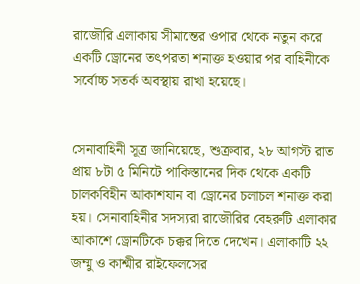রাজৌরি এলাকায় সীমান্তের ওপার থেকে নতুন করে একটি ড্রোনের তৎপরতা শনাক্ত হওয়ার পর বাহিনীকে সর্বোচ্চ সতর্ক অবস্থায় রাখা হয়েছে।


সেনাবাহিনী সূত্র জানিয়েছে, শুক্রবার, ২৮ আগস্ট রাত প্রায় ৮টা ৫ মিনিটে পাকিস্তানের দিক থেকে একটি চালকবিহীন আকাশযান বা ড্রোনের চলাচল শনাক্ত করা হয়। সেনাবাহিনীর সদস্যরা রাজৌরির বেহরুটি এলাকার আকাশে ড্রোনটিকে চক্কর দিতে দেখেন। এলাকাটি ২২ জম্মু ও কাশ্মীর রাইফেলসের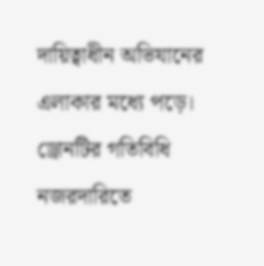দায়িত্বাধীন অভিযানের এলাকার মধ্যে পড়ে। ড্রোনটির গতিবিধি নজরদারিতে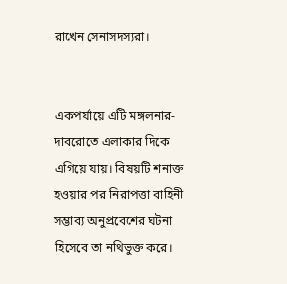রাখেন সেনাসদস্যরা।


একপর্যায়ে এটি মঙ্গলনার-দাবরোতে এলাকার দিকে এগিয়ে যায়। বিষয়টি শনাক্ত হওয়ার পর নিরাপত্তা বাহিনী সম্ভাব্য অনুপ্রবেশের ঘটনা হিসেবে তা নথিভুক্ত করে।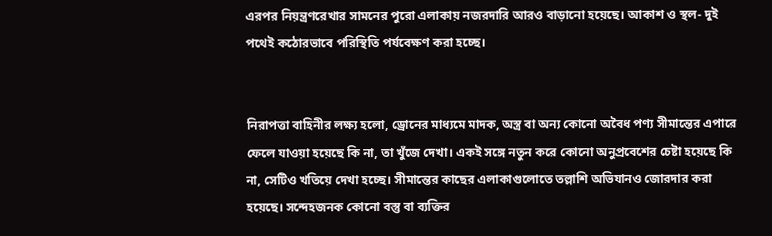এরপর নিয়ন্ত্রণরেখার সামনের পুরো এলাকায় নজরদারি আরও বাড়ানো হয়েছে। আকাশ ও স্থল- দুই পথেই কঠোরভাবে পরিস্থিতি পর্যবেক্ষণ করা হচ্ছে।


নিরাপত্তা বাহিনীর লক্ষ্য হলো, ড্রোনের মাধ্যমে মাদক, অস্ত্র বা অন্য কোনো অবৈধ পণ্য সীমান্তের এপারে ফেলে যাওয়া হয়েছে কি না, তা খুঁজে দেখা। একই সঙ্গে নতুন করে কোনো অনুপ্রবেশের চেষ্টা হয়েছে কি না, সেটিও খতিয়ে দেখা হচ্ছে। সীমান্তের কাছের এলাকাগুলোতে তল্লাশি অভিযানও জোরদার করা হয়েছে। সন্দেহজনক কোনো বস্তু বা ব্যক্তির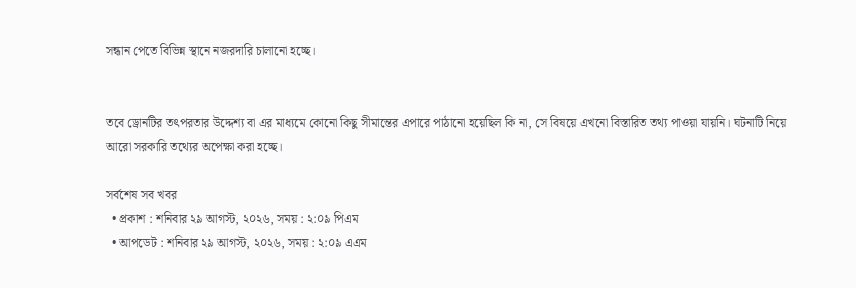সন্ধান পেতে বিভিন্ন স্থানে নজরদারি চালানো হচ্ছে।


তবে ড্রোনটির তৎপরতার উদ্দেশ্য বা এর মাধ্যমে কোনো কিছু সীমান্তের এপারে পাঠানো হয়েছিল কি না, সে বিষয়ে এখনো বিস্তারিত তথ্য পাওয়া যায়নি। ঘটনাটি নিয়ে আরো সরকারি তথ্যের অপেক্ষা করা হচ্ছে।

সর্বশেষ সব খবর
  • প্রকাশ : শনিবার ২৯ আগস্ট, ২০২৬, সময় : ২:০৯ পিএম
  • আপডেট : শনিবার ২৯ আগস্ট, ২০২৬, সময় : ২:০৯ এএম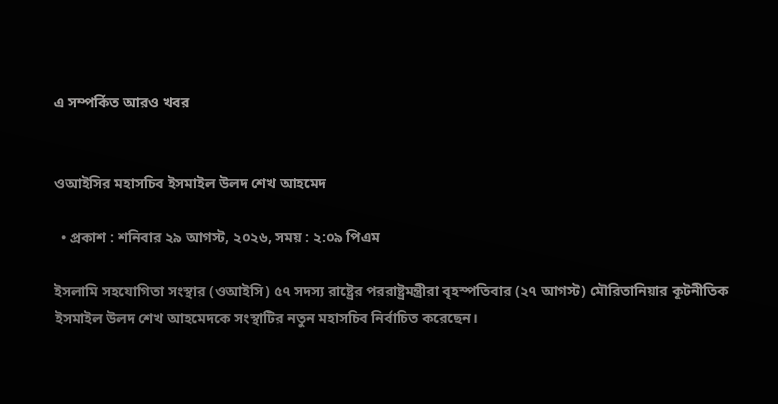এ সম্পর্কিত আরও খবর


ওআইসির মহাসচিব ইসমাইল উলদ শেখ আহমেদ

  • প্রকাশ : শনিবার ২৯ আগস্ট, ২০২৬, সময় : ২:০৯ পিএম

ইসলামি সহযোগিতা সংস্থার (ওআইসি) ৫৭ সদস্য রাষ্ট্রের পররাষ্ট্রমন্ত্রীরা বৃহস্পতিবার (২৭ আগস্ট) মৌরিতানিয়ার কূটনীতিক ইসমাইল উলদ শেখ আহমেদকে সংস্থাটির নতুন মহাসচিব নির্বাচিত করেছেন।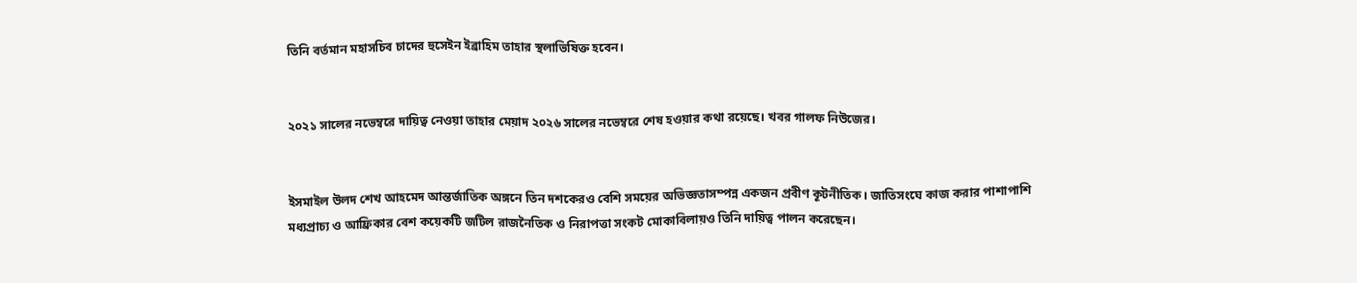তিনি বর্তমান মহাসচিব চাদের হুসেইন ইব্রাহিম তাহার স্থলাভিষিক্ত হবেন।


২০২১ সালের নভেম্বরে দায়িত্ব নেওয়া তাহার মেয়াদ ২০২৬ সালের নভেম্বরে শেষ হওয়ার কথা রয়েছে। খবর গালফ নিউজের।


ইসমাইল উলদ শেখ আহমেদ আন্তর্জাতিক অঙ্গনে তিন দশকেরও বেশি সময়ের অভিজ্ঞতাসম্পন্ন একজন প্রবীণ কূটনীতিক। জাতিসংঘে কাজ করার পাশাপাশি মধ্যপ্রাচ্য ও আফ্রিকার বেশ কয়েকটি জটিল রাজনৈতিক ও নিরাপত্তা সংকট মোকাবিলায়ও তিনি দায়িত্ব পালন করেছেন।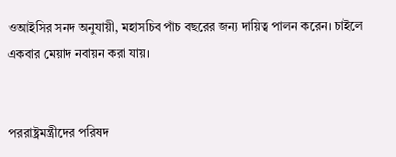ওআইসির সনদ অনুযায়ী, মহাসচিব পাঁচ বছরের জন্য দায়িত্ব পালন করেন। চাইলে একবার মেয়াদ নবায়ন করা যায়।


পররাষ্ট্রমন্ত্রীদের পরিষদ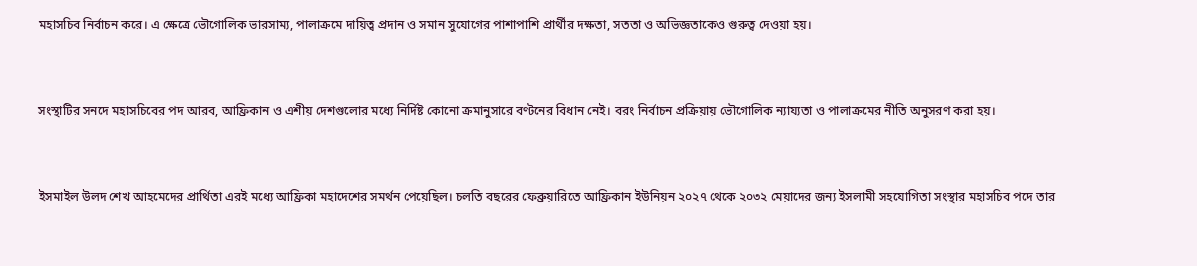মহাসচিব নির্বাচন করে। এ ক্ষেত্রে ভৌগোলিক ভারসাম্য, পালাক্রমে দায়িত্ব প্রদান ও সমান সুযোগের পাশাপাশি প্রার্থীর দক্ষতা, সততা ও অভিজ্ঞতাকেও গুরুত্ব দেওয়া হয়।


সংস্থাটির সনদে মহাসচিবের পদ আরব, আফ্রিকান ও এশীয় দেশগুলোর মধ্যে নির্দিষ্ট কোনো ক্রমানুসারে বণ্টনের বিধান নেই। বরং নির্বাচন প্রক্রিয়ায় ভৌগোলিক ন্যায্যতা ও পালাক্রমের নীতি অনুসরণ করা হয়।


ইসমাইল উলদ শেখ আহমেদের প্রার্থিতা এরই মধ্যে আফ্রিকা মহাদেশের সমর্থন পেয়েছিল। চলতি বছরের ফেব্রুয়ারিতে আফ্রিকান ইউনিয়ন ২০২৭ থেকে ২০৩২ মেয়াদের জন্য ইসলামী সহযোগিতা সংস্থার মহাসচিব পদে তার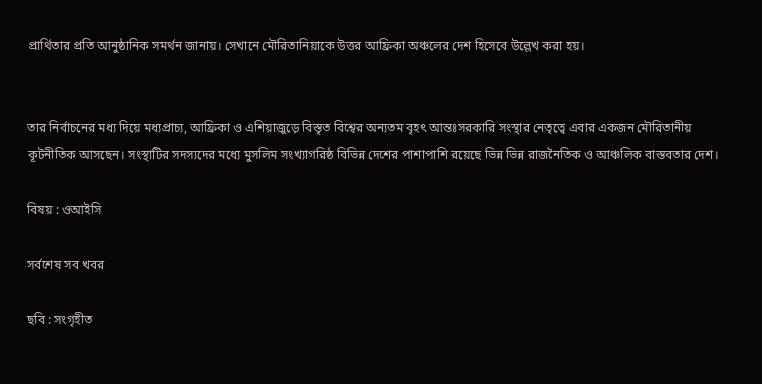প্রার্থিতার প্রতি আনুষ্ঠানিক সমর্থন জানায়। সেখানে মৌরিতানিয়াকে উত্তর আফ্রিকা অঞ্চলের দেশ হিসেবে উল্লেখ করা হয়।


তার নির্বাচনের মধ্য দিয়ে মধ্যপ্রাচ্য, আফ্রিকা ও এশিয়াজুড়ে বিস্তৃত বিশ্বের অন্যতম বৃহৎ আন্তঃসরকারি সংস্থার নেতৃত্বে এবার একজন মৌরিতানীয় কূটনীতিক আসছেন। সংস্থাটির সদস্যদের মধ্যে মুসলিম সংখ্যাগরিষ্ঠ বিভিন্ন দেশের পাশাপাশি রয়েছে ভিন্ন ভিন্ন রাজনৈতিক ও আঞ্চলিক বাস্তবতার দেশ।

বিষয় : ওআইসি

সর্বশেষ সব খবর

ছবি : সংগৃহীত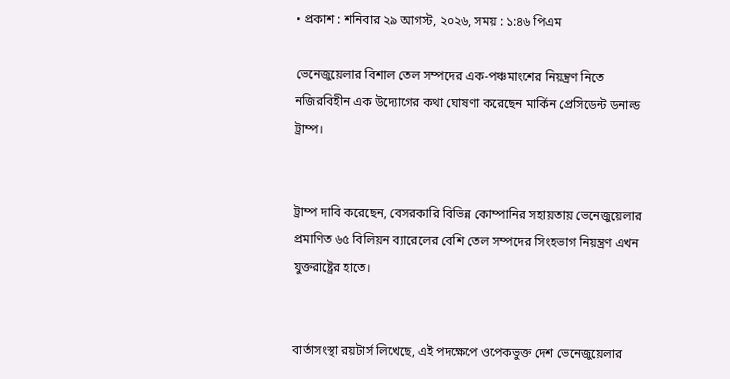• প্রকাশ : শনিবার ২৯ আগস্ট, ২০২৬, সময় : ১:৪৬ পিএম

ভেনেজুয়েলার বিশাল তেল সম্পদের এক-পঞ্চমাংশের নিয়ন্ত্রণ নিতে নজিরবিহীন এক উদ্যোগের কথা ঘোষণা করেছেন মার্কিন প্রেসিডেন্ট ডনাল্ড ট্রাম্প।


ট্রাম্প দাবি করেছেন, বেসরকারি বিভিন্ন কোম্পানির সহায়তায় ভেনেজুয়েলার প্রমাণিত ৬৫ বিলিয়ন ব্যারেলের বেশি তেল সম্পদের সিংহভাগ নিয়ন্ত্রণ এখন যুক্তরাষ্ট্রের হাতে।


বার্তাসংস্থা রয়টার্স লিখেছে, এই পদক্ষেপে ওপেকভুক্ত দেশ ভেনেজুয়েলার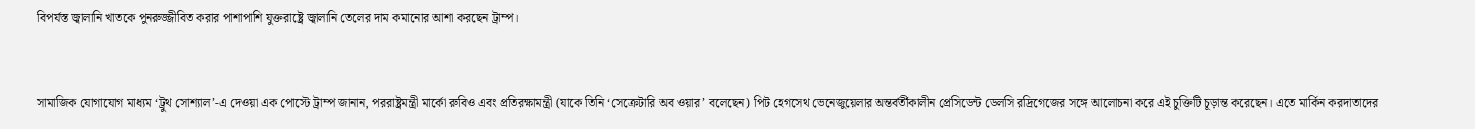বিপর্যস্ত জ্বালানি খাতকে পুনরুজ্জীবিত করার পাশাপাশি যুক্তরাষ্ট্রে জ্বালানি তেলের দাম কমানোর আশা করছেন ট্রাম্প।


সামাজিক যোগাযোগ মাধ্যম ‘ট্রুথ সোশ্যাল’-এ দেওয়া এক পোস্টে ট্রাম্প জানান, পররাষ্ট্রমন্ত্রী মার্কো রুবিও এবং প্রতিরক্ষামন্ত্রী (যাকে তিনি ‘সেক্রেটারি অব ওয়ার’ বলেছেন) পিট হেগসেথ ভেনেজুয়েলার অন্তর্বর্তীকালীন প্রেসিডেন্ট ডেলসি রদ্রিগেজের সঙ্গে আলোচনা করে এই চুক্তিটি চূড়ান্ত করেছেন। এতে মার্কিন করদাতাদের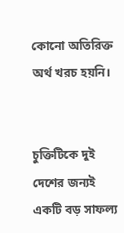কোনো অতিরিক্ত অর্থ খরচ হয়নি।


চুক্তিটিকে দুই দেশের জন্যই একটি বড় সাফল্য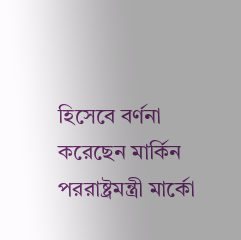হিসেবে বর্ণনা করেছেন মার্কিন পররাষ্ট্রমন্ত্রী মার্কো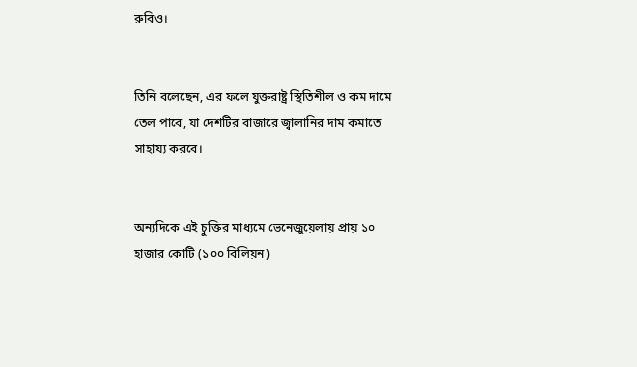রুবিও।


তিনি বলেছেন, এর ফলে যুক্তরাষ্ট্র স্থিতিশীল ও কম দামে তেল পাবে, যা দেশটির বাজারে জ্বালানির দাম কমাতে সাহায্য করবে।


অন্যদিকে এই চুক্তির মাধ্যমে ভেনেজুয়েলায় প্রায় ১০ হাজার কোটি (১০০ বিলিয়ন)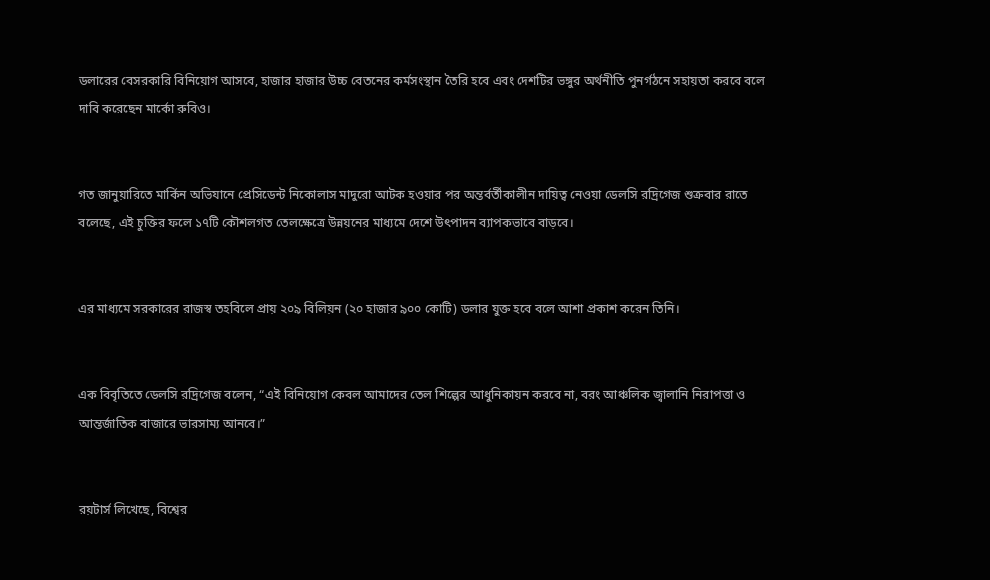ডলারের বেসরকারি বিনিয়োগ আসবে, হাজার হাজার উচ্চ বেতনের কর্মসংস্থান তৈরি হবে এবং দেশটির ভঙ্গুর অর্থনীতি পুনর্গঠনে সহায়তা করবে বলে দাবি করেছেন মার্কো রুবিও।


গত জানুয়ারিতে মার্কিন অভিযানে প্রেসিডেন্ট নিকোলাস মাদুরো আটক হওয়ার পর অন্তর্বর্তীকালীন দায়িত্ব নেওয়া ডেলসি রদ্রিগেজ শুক্রবার রাতে বলেছে, এই চুক্তির ফলে ১৭টি কৌশলগত তেলক্ষেত্রে উন্নয়নের মাধ্যমে দেশে উৎপাদন ব্যাপকভাবে বাড়বে।


এর মাধ্যমে সরকারের রাজস্ব তহবিলে প্রায় ২০৯ বিলিয়ন (২০ হাজার ৯০০ কোটি) ডলার যুক্ত হবে বলে আশা প্রকাশ করেন তিনি।


এক বিবৃতিতে ডেলসি রদ্রিগেজ বলেন, “এই বিনিয়োগ কেবল আমাদের তেল শিল্পের আধুনিকায়ন করবে না, বরং আঞ্চলিক জ্বালানি নিরাপত্তা ও আন্তর্জাতিক বাজারে ভারসাম্য আনবে।”


রয়টার্স লিখেছে, বিশ্বের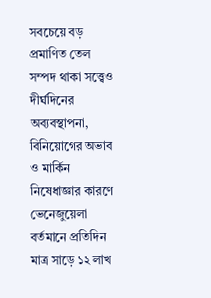সবচেয়ে বড় প্রমাণিত তেল সম্পদ থাকা সত্ত্বেও দীর্ঘদিনের অব্যবস্থাপনা, বিনিয়োগের অভাব ও মার্কিন নিষেধাজ্ঞার কারণে ভেনেজুয়েলা বর্তমানে প্রতিদিন মাত্র সাড়ে ১২ লাখ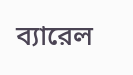ব্যারেল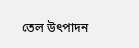তেল উৎপাদন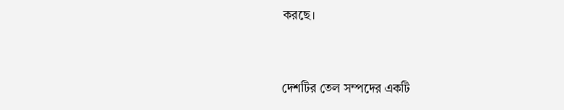করছে।


দেশটির তেল সম্পদের একটি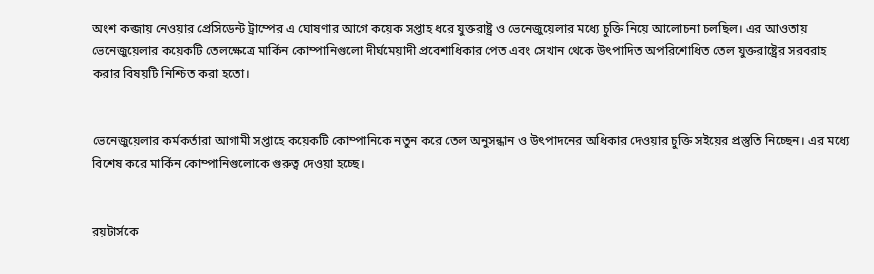অংশ কব্জায় নেওয়ার প্রেসিডেন্ট ট্রাম্পের এ ঘোষণার আগে কয়েক সপ্তাহ ধরে যুক্তরাষ্ট্র ও ভেনেজুয়েলার মধ্যে চুক্তি নিয়ে আলোচনা চলছিল। এর আওতায় ভেনেজুয়েলার কয়েকটি তেলক্ষেত্রে মার্কিন কোম্পানিগুলো দীর্ঘমেয়াদী প্রবেশাধিকার পেত এবং সেখান থেকে উৎপাদিত অপরিশোধিত তেল যুক্তরাষ্ট্রের সরবরাহ করার বিষয়টি নিশ্চিত করা হতো।


ভেনেজুয়েলার কর্মকর্তারা আগামী সপ্তাহে কয়েকটি কোম্পানিকে নতুন করে তেল অনুসন্ধান ও উৎপাদনের অধিকার দেওয়ার চুক্তি সইয়ের প্রস্তুতি নিচ্ছেন। এর মধ্যে বিশেষ করে মার্কিন কোম্পানিগুলোকে গুরুত্ব দেওয়া হচ্ছে।


রয়টার্সকে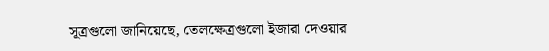সূত্রগুলো জানিয়েছে, তেলক্ষেত্রগুলো ইজারা দেওয়ার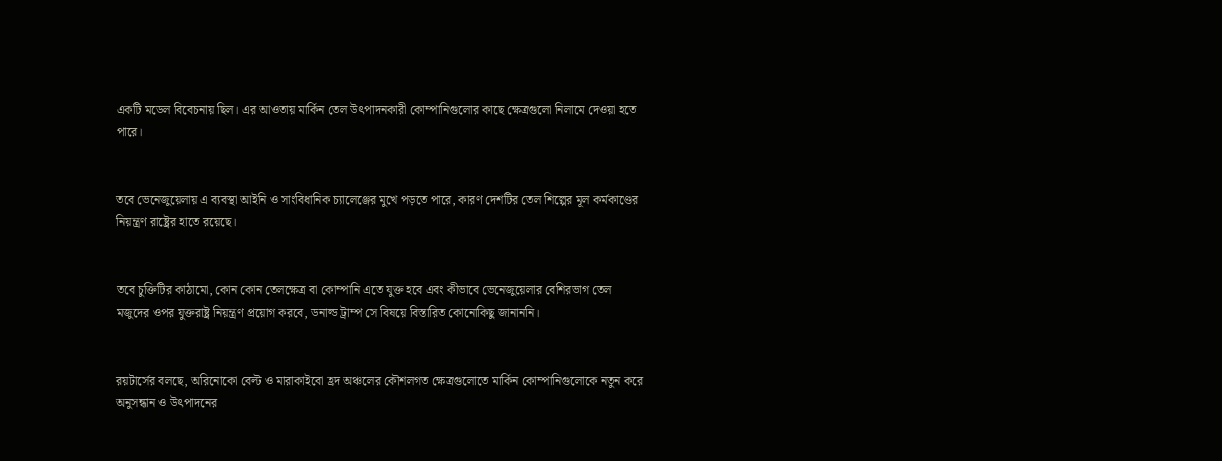একটি মডেল বিবেচনায় ছিল। এর আওতায় মার্কিন তেল উৎপাদনকারী কোম্পানিগুলোর কাছে ক্ষেত্রগুলো নিলামে দেওয়া হতে পারে।


তবে ভেনেজুয়েলায় এ ব্যবস্থা আইনি ও সাংবিধানিক চ্যালেঞ্জের মুখে পড়তে পারে, কারণ দেশটির তেল শিল্পের মূল কর্মকাণ্ডের নিয়ন্ত্রণ রাষ্ট্রের হাতে রয়েছে।


তবে চুক্তিটির কাঠামো, কোন কোন তেলক্ষেত্র বা কোম্পানি এতে যুক্ত হবে এবং কীভাবে ভেনেজুয়েলার বেশিরভাগ তেল মজুদের ওপর যুক্তরাষ্ট্র নিয়ন্ত্রণ প্রয়োগ করবে, ডনাল্ড ট্রাম্প সে বিষয়ে বিস্তারিত কোনোকিছু জানাননি।


রয়টার্সের বলছে, অরিনোকো বেল্ট ও মারাকাইবো হ্রদ অঞ্চলের কৌশলগত ক্ষেত্রগুলোতে মার্কিন কোম্পানিগুলোকে নতুন করে অনুসন্ধান ও উৎপাদনের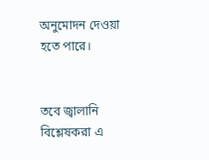অনুমোদন দেওয়া হতে পারে।


তবে জ্বালানি বিশ্লেষকরা এ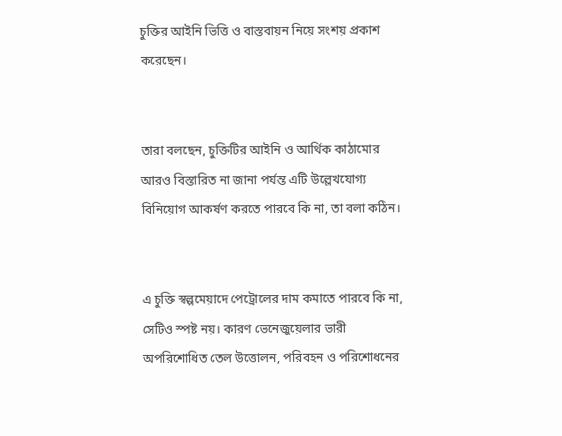চুক্তির আইনি ভিত্তি ও বাস্তবায়ন নিয়ে সংশয় প্রকাশ করেছেন।


তারা বলছেন, চুক্তিটির আইনি ও আর্থিক কাঠামোর আরও বিস্তারিত না জানা পর্যন্ত এটি উল্লেখযোগ্য বিনিয়োগ আকর্ষণ করতে পারবে কি না, তা বলা কঠিন।


এ চুক্তি স্বল্পমেয়াদে পেট্রোলের দাম কমাতে পারবে কি না, সেটিও স্পষ্ট নয়। কারণ ভেনেজুয়েলার ভারী অপরিশোধিত তেল উত্তোলন, পরিবহন ও পরিশোধনের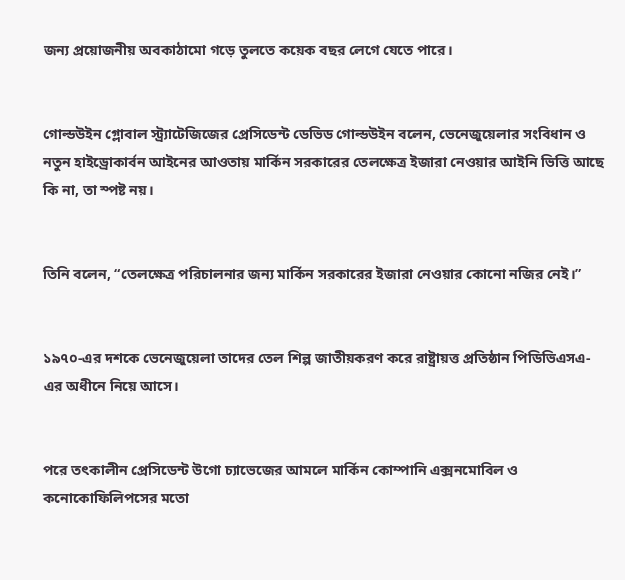জন্য প্রয়োজনীয় অবকাঠামো গড়ে তুলতে কয়েক বছর লেগে যেতে পারে।


গোল্ডউইন গ্লোবাল স্ট্র্যাটেজিজের প্রেসিডেন্ট ডেভিড গোল্ডউইন বলেন, ভেনেজুয়েলার সংবিধান ও নতুন হাইড্রোকার্বন আইনের আওতায় মার্কিন সরকারের তেলক্ষেত্র ইজারা নেওয়ার আইনি ভিত্তি আছে কি না, তা স্পষ্ট নয়।


তিনি বলেন, “তেলক্ষেত্র পরিচালনার জন্য মার্কিন সরকারের ইজারা নেওয়ার কোনো নজির নেই।”


১৯৭০-এর দশকে ভেনেজুয়েলা তাদের তেল শিল্প জাতীয়করণ করে রাষ্ট্রায়ত্ত প্রতিষ্ঠান পিডিভিএসএ-এর অধীনে নিয়ে আসে।


পরে তৎকালীন প্রেসিডেন্ট উগো চ্যাভেজের আমলে মার্কিন কোম্পানি এক্সনমোবিল ও কনোকোফিলিপসের মতো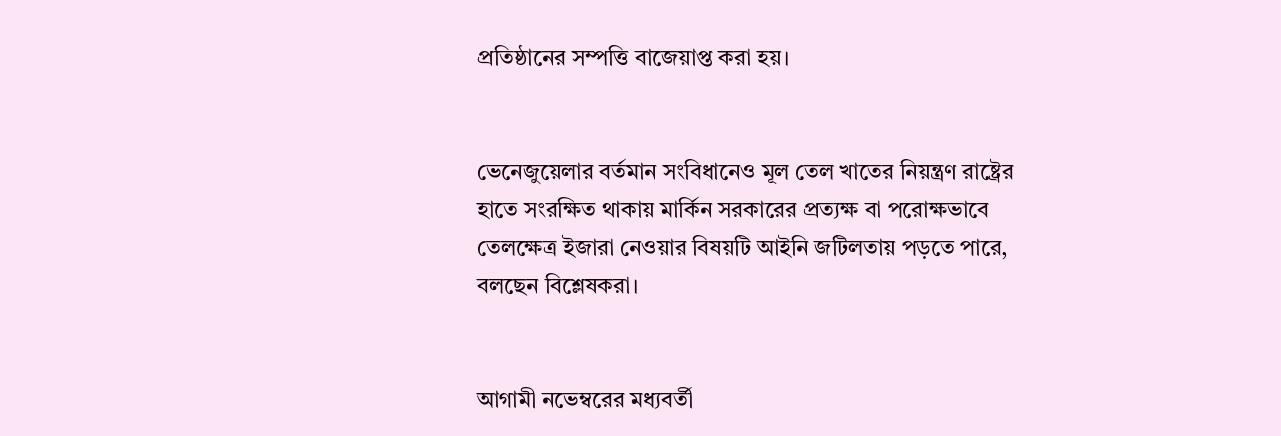প্রতিষ্ঠানের সম্পত্তি বাজেয়াপ্ত করা হয়।


ভেনেজুয়েলার বর্তমান সংবিধানেও মূল তেল খাতের নিয়ন্ত্রণ রাষ্ট্রের হাতে সংরক্ষিত থাকায় মার্কিন সরকারের প্রত্যক্ষ বা পরোক্ষভাবে তেলক্ষেত্র ইজারা নেওয়ার বিষয়টি আইনি জটিলতায় পড়তে পারে, বলছেন বিশ্লেষকরা।


আগামী নভেম্বরের মধ্যবর্তী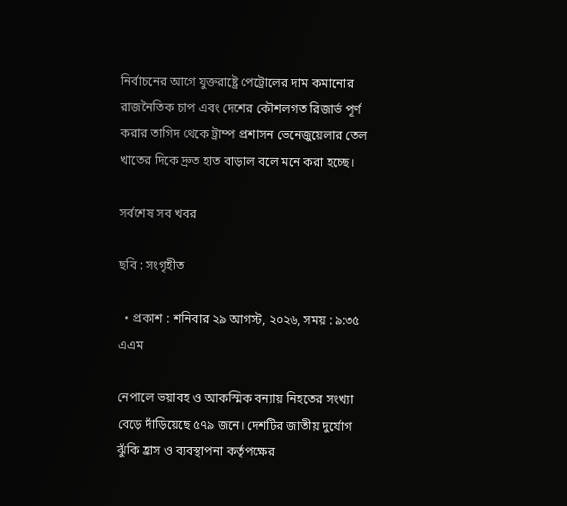নির্বাচনের আগে যুক্তরাষ্ট্রে পেট্রোলের দাম কমানোর রাজনৈতিক চাপ এবং দেশের কৌশলগত রিজার্ভ পূর্ণ করার তাগিদ থেকে ট্রাম্প প্রশাসন ভেনেজুয়েলার তেল খাতের দিকে দ্রুত হাত বাড়াল বলে মনে করা হচ্ছে।

সর্বশেষ সব খবর

ছবি : সংগৃহীত

  • প্রকাশ : শনিবার ২৯ আগস্ট, ২০২৬, সময় : ৯:৩৫ এএম

নেপালে ভয়াবহ ও আকস্মিক বন্যায় নিহতের সংখ্যা বেড়ে দাঁড়িয়েছে ৫৭৯ জনে। দেশটির জাতীয় দুর্যোগ ঝুঁকি হ্রাস ও ব্যবস্থাপনা কর্তৃপক্ষের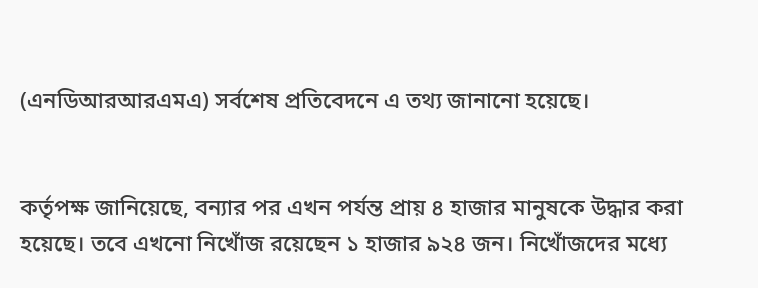(এনডিআরআরএমএ) সর্বশেষ প্রতিবেদনে এ তথ্য জানানো হয়েছে।


কর্তৃপক্ষ জানিয়েছে, বন্যার পর এখন পর্যন্ত প্রায় ৪ হাজার মানুষকে উদ্ধার করা হয়েছে। তবে এখনো নিখোঁজ রয়েছেন ১ হাজার ৯২৪ জন। নিখোঁজদের মধ্যে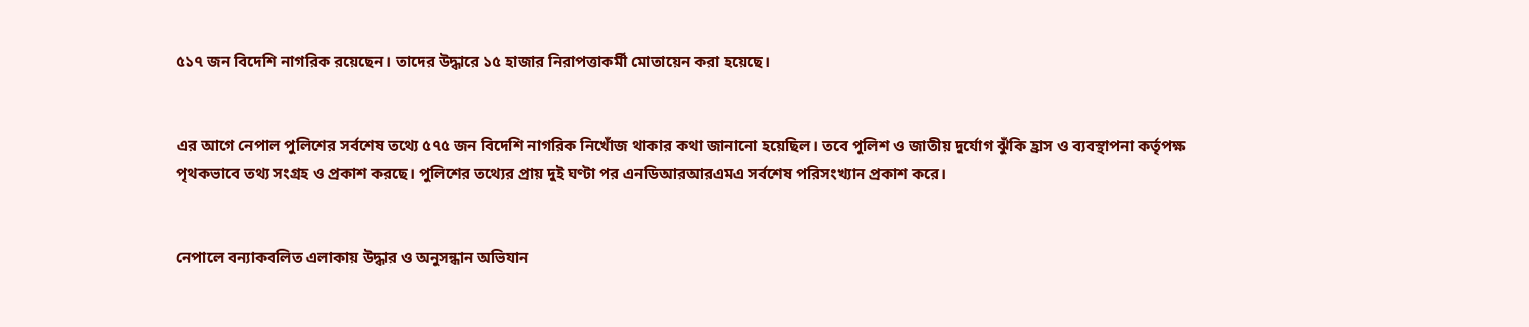৫১৭ জন বিদেশি নাগরিক রয়েছেন। তাদের উদ্ধারে ১৫ হাজার নিরাপত্তাকর্মী মোতায়েন করা হয়েছে।


এর আগে নেপাল পুলিশের সর্বশেষ তথ্যে ৫৭৫ জন বিদেশি নাগরিক নিখোঁজ থাকার কথা জানানো হয়েছিল। তবে পুলিশ ও জাতীয় দুর্যোগ ঝুঁকি হ্রাস ও ব্যবস্থাপনা কর্তৃপক্ষ পৃথকভাবে তথ্য সংগ্রহ ও প্রকাশ করছে। পুলিশের তথ্যের প্রায় দুই ঘণ্টা পর এনডিআরআরএমএ সর্বশেষ পরিসংখ্যান প্রকাশ করে।


নেপালে বন্যাকবলিত এলাকায় উদ্ধার ও অনুসন্ধান অভিযান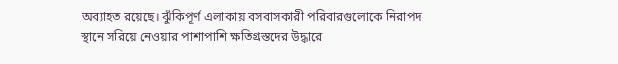অব্যাহত রয়েছে। ঝুঁকিপূর্ণ এলাকায় বসবাসকারী পরিবারগুলোকে নিরাপদ স্থানে সরিয়ে নেওয়ার পাশাপাশি ক্ষতিগ্রস্তদের উদ্ধারে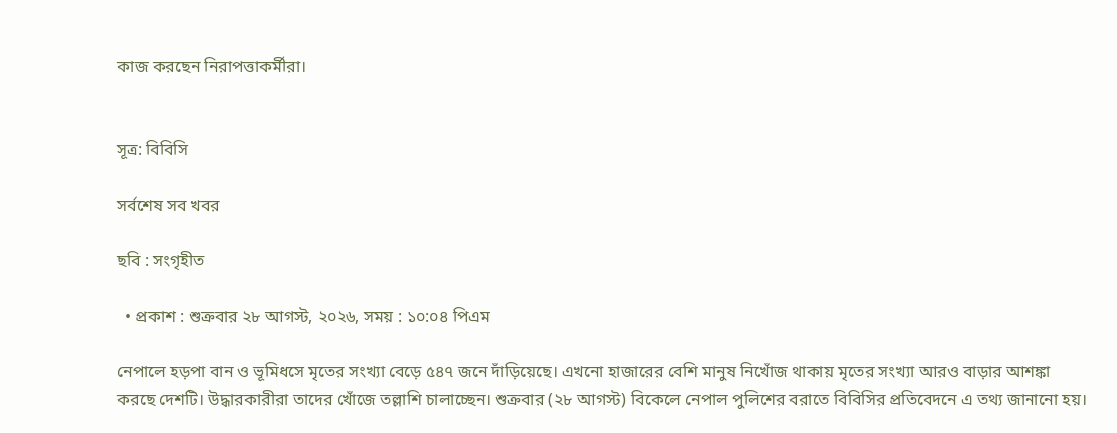কাজ করছেন নিরাপত্তাকর্মীরা।


সূত্র: বিবিসি

সর্বশেষ সব খবর

ছবি : সংগৃহীত

  • প্রকাশ : শুক্রবার ২৮ আগস্ট, ২০২৬, সময় : ১০:০৪ পিএম

নেপালে হড়পা বান ও ভূমিধসে মৃতের সংখ্যা বেড়ে ৫৪৭ জনে দাঁড়িয়েছে। এখনো হাজারের বেশি মানুষ নিখোঁজ থাকায় মৃতের সংখ্যা আরও বাড়ার আশঙ্কা করছে দেশটি। উদ্ধারকারীরা তাদের খোঁজে তল্লাশি চালাচ্ছেন। শুক্রবার (২৮ আগস্ট) বিকেলে নেপাল পুলিশের বরাতে বিবিসির প্রতিবেদনে এ তথ্য জানানো হয়।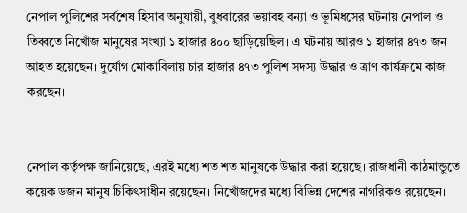নেপাল পুলিশের সর্বশেষ হিসাব অনুযায়ী, বুধবারের ভয়াবহ বন্যা ও ভূমিধসের ঘটনায় নেপাল ও তিব্বতে নিখোঁজ মানুষের সংখ্যা ১ হাজার ৪০০ ছাড়িয়েছিল। এ ঘটনায় আরও ১ হাজার ৪৭৩ জন আহত হয়েছেন। দুর্যোগ মোকাবিলায় চার হাজার ৪৭৩ পুলিশ সদস্য উদ্ধার ও ত্রাণ কার্যক্রমে কাজ করছেন।


নেপাল কর্তৃপক্ষ জানিয়েছে, এরই মধ্যে শত শত মানুষকে উদ্ধার করা হয়েছে। রাজধানী কাঠমান্ডুতে কয়েক ডজন মানুষ চিকিৎসাধীন রয়েছেন। নিখোঁজদের মধ্যে বিভিন্ন দেশের নাগরিকও রয়েছেন।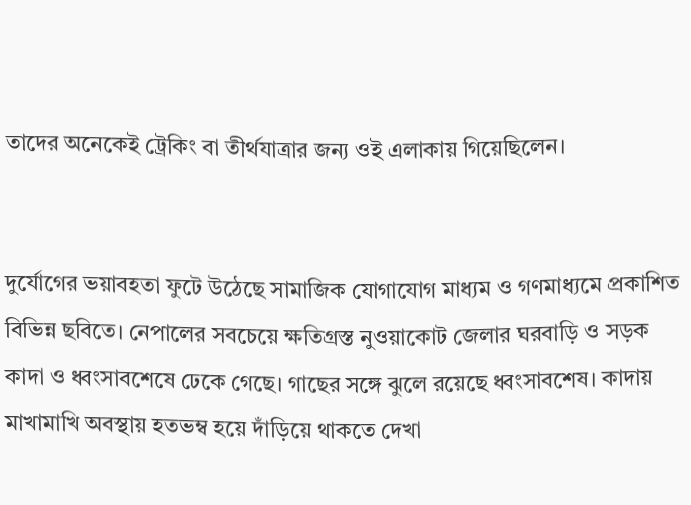তাদের অনেকেই ট্রেকিং বা তীর্থযাত্রার জন্য ওই এলাকায় গিয়েছিলেন।


দুর্যোগের ভয়াবহতা ফুটে উঠেছে সামাজিক যোগাযোগ মাধ্যম ও গণমাধ্যমে প্রকাশিত বিভিন্ন ছবিতে। নেপালের সবচেয়ে ক্ষতিগ্রস্ত নুওয়াকোট জেলার ঘরবাড়ি ও সড়ক কাদা ও ধ্বংসাবশেষে ঢেকে গেছে। গাছের সঙ্গে ঝুলে রয়েছে ধ্বংসাবশেষ। কাদায় মাখামাখি অবস্থায় হতভম্ব হয়ে দাঁড়িয়ে থাকতে দেখা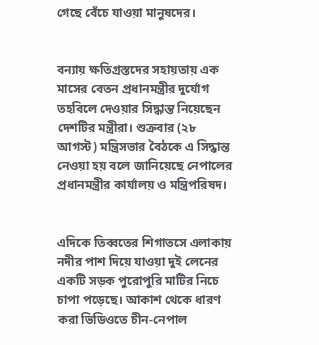গেছে বেঁচে যাওয়া মানুষদের।


বন্যায় ক্ষতিগ্রস্তদের সহায়তায় এক মাসের বেতন প্রধানমন্ত্রীর দুর্যোগ তহবিলে দেওয়ার সিদ্ধান্ত নিয়েছেন দেশটির মন্ত্রীরা। শুক্রবার (২৮ আগস্ট) মন্ত্রিসভার বৈঠকে এ সিদ্ধান্ত নেওয়া হয় বলে জানিয়েছে নেপালের প্রধানমন্ত্রীর কার্যালয় ও মন্ত্রিপরিষদ।


এদিকে তিব্বতের শিগাতসে এলাকায় নদীর পাশ দিয়ে যাওয়া দুই লেনের একটি সড়ক পুরোপুরি মাটির নিচে চাপা পড়েছে। আকাশ থেকে ধারণ করা ভিডিওতে চীন-নেপাল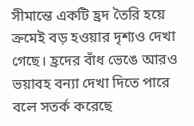সীমান্তে একটি হ্রদ তৈরি হয়ে ক্রমেই বড় হওয়ার দৃশ্যও দেখা গেছে। হ্রদের বাঁধ ভেঙে আরও ভয়াবহ বন্যা দেখা দিতে পারে বলে সতর্ক করেছে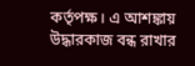কর্তৃপক্ষ। এ আশঙ্কায় উদ্ধারকাজ বন্ধ রাখার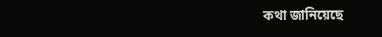কথা জানিয়েছে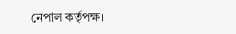নেপাল কর্তৃপক্ষ।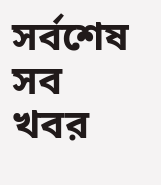সর্বশেষ সব খবর